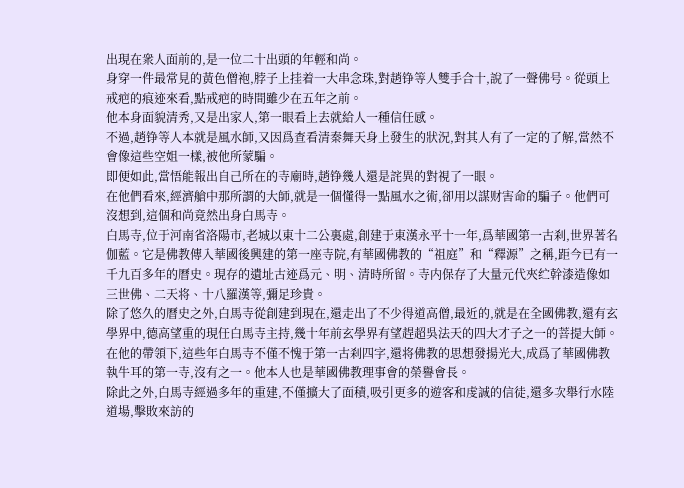出現在衆人面前的,是一位二十出頭的年輕和尚。
身穿一件最常見的黃色僧袍,脖子上挂着一大串念珠,對趙铮等人雙手合十,說了一聲佛号。從頭上戒疤的痕迹來看,點戒疤的時間雖少在五年之前。
他本身面貌清秀,又是出家人,第一眼看上去就給人一種信任感。
不過,趙铮等人本就是風水師,又因爲查看清秦舞天身上發生的狀況,對其人有了一定的了解,當然不會像這些空姐一樣,被他所蒙騙。
即便如此,當悟能報出自己所在的寺廟時,趙铮幾人還是詫異的對視了一眼。
在他們看來,經濟艙中那所謂的大師,就是一個懂得一點風水之術,卻用以謀财害命的騙子。他們可沒想到,這個和尚竟然出身白馬寺。
白馬寺,位于河南省洛陽市,老城以東十二公裏處,創建于東漢永平十一年,爲華國第一古刹,世界著名伽藍。它是佛教傳入華國後興建的第一座寺院,有華國佛教的“祖庭”和“釋源”之稱,距今已有一千九百多年的曆史。現存的遺址古迹爲元、明、清時所留。寺内保存了大量元代夾纻幹漆造像如三世佛、二天将、十八羅漢等,彌足珍貴。
除了悠久的曆史之外,白馬寺從創建到現在,還走出了不少得道高僧,最近的,就是在全國佛教,還有玄學界中,德高望重的現任白馬寺主持,幾十年前玄學界有望趕超吳法天的四大才子之一的菩提大師。
在他的帶領下,這些年白馬寺不僅不愧于第一古刹四字,還将佛教的思想發揚光大,成爲了華國佛教執牛耳的第一寺,沒有之一。他本人也是華國佛教理事會的榮譽會長。
除此之外,白馬寺經過多年的重建,不僅擴大了面積,吸引更多的遊客和虔誠的信徒,還多次舉行水陸道場,擊敗來訪的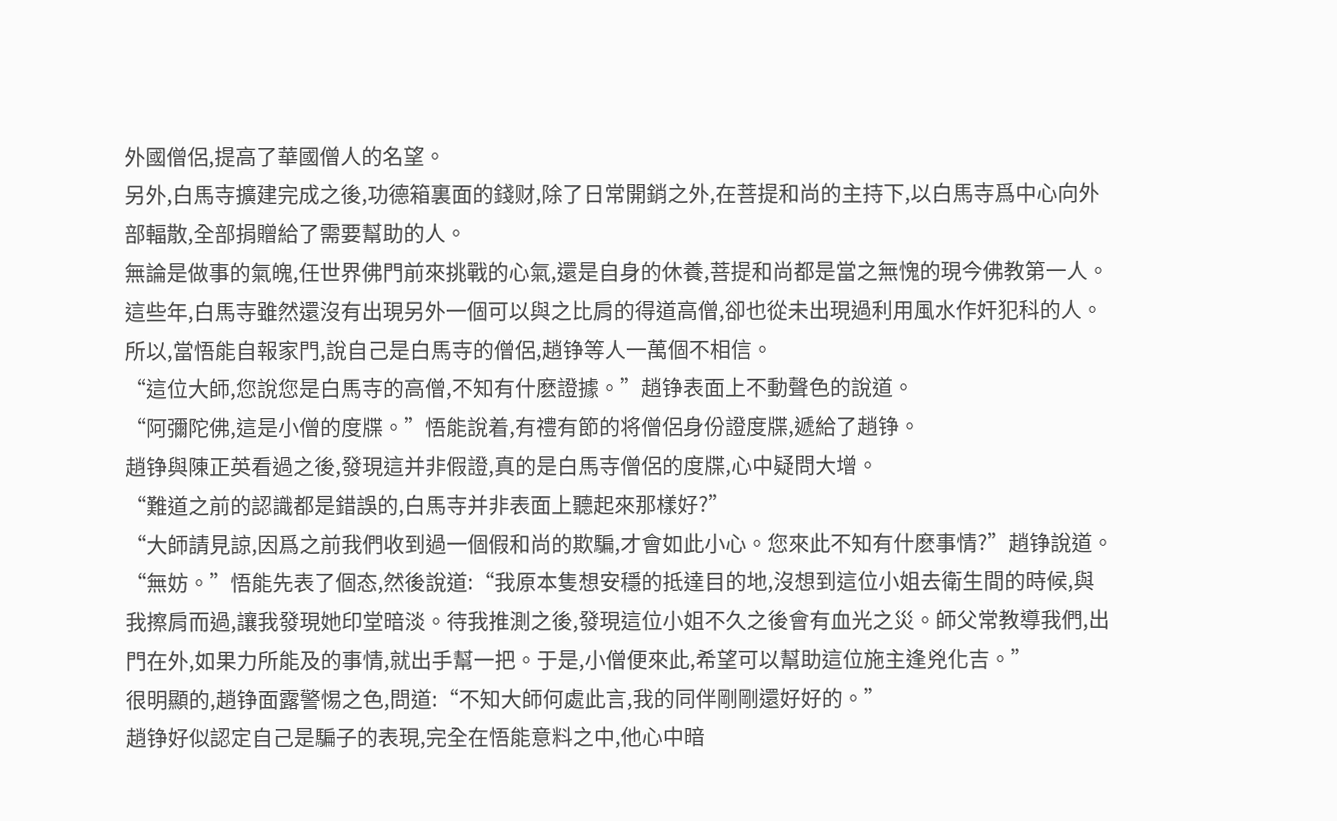外國僧侶,提高了華國僧人的名望。
另外,白馬寺擴建完成之後,功德箱裏面的錢财,除了日常開銷之外,在菩提和尚的主持下,以白馬寺爲中心向外部輻散,全部捐贈給了需要幫助的人。
無論是做事的氣魄,任世界佛門前來挑戰的心氣,還是自身的休養,菩提和尚都是當之無愧的現今佛教第一人。
這些年,白馬寺雖然還沒有出現另外一個可以與之比肩的得道高僧,卻也從未出現過利用風水作奸犯科的人。所以,當悟能自報家門,說自己是白馬寺的僧侶,趙铮等人一萬個不相信。
“這位大師,您說您是白馬寺的高僧,不知有什麽證據。”趙铮表面上不動聲色的說道。
“阿彌陀佛,這是小僧的度牒。”悟能說着,有禮有節的将僧侶身份證度牒,遞給了趙铮。
趙铮與陳正英看過之後,發現這并非假證,真的是白馬寺僧侶的度牒,心中疑問大增。
“難道之前的認識都是錯誤的,白馬寺并非表面上聽起來那樣好?”
“大師請見諒,因爲之前我們收到過一個假和尚的欺騙,才會如此小心。您來此不知有什麽事情?”趙铮說道。
“無妨。”悟能先表了個态,然後說道:“我原本隻想安穩的抵達目的地,沒想到這位小姐去衛生間的時候,與我擦肩而過,讓我發現她印堂暗淡。待我推測之後,發現這位小姐不久之後會有血光之災。師父常教導我們,出門在外,如果力所能及的事情,就出手幫一把。于是,小僧便來此,希望可以幫助這位施主逢兇化吉。”
很明顯的,趙铮面露警惕之色,問道:“不知大師何處此言,我的同伴剛剛還好好的。”
趙铮好似認定自己是騙子的表現,完全在悟能意料之中,他心中暗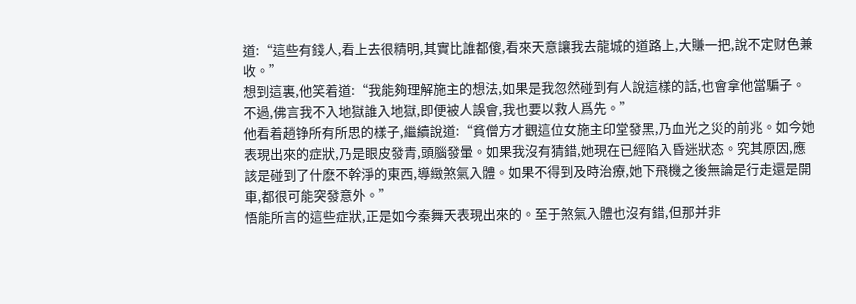道:“這些有錢人,看上去很精明,其實比誰都傻,看來天意讓我去龍城的道路上,大賺一把,說不定财色兼收。”
想到這裏,他笑着道:“我能夠理解施主的想法,如果是我忽然碰到有人說這樣的話,也會拿他當騙子。不過,佛言我不入地獄誰入地獄,即便被人誤會,我也要以救人爲先。”
他看着趙铮所有所思的樣子,繼續說道:“貧僧方才觀這位女施主印堂發黑,乃血光之災的前兆。如今她表現出來的症狀,乃是眼皮發青,頭腦發暈。如果我沒有猜錯,她現在已經陷入昏迷狀态。究其原因,應該是碰到了什麽不幹淨的東西,導緻煞氣入體。如果不得到及時治療,她下飛機之後無論是行走還是開車,都很可能突發意外。”
悟能所言的這些症狀,正是如今秦舞天表現出來的。至于煞氣入體也沒有錯,但那并非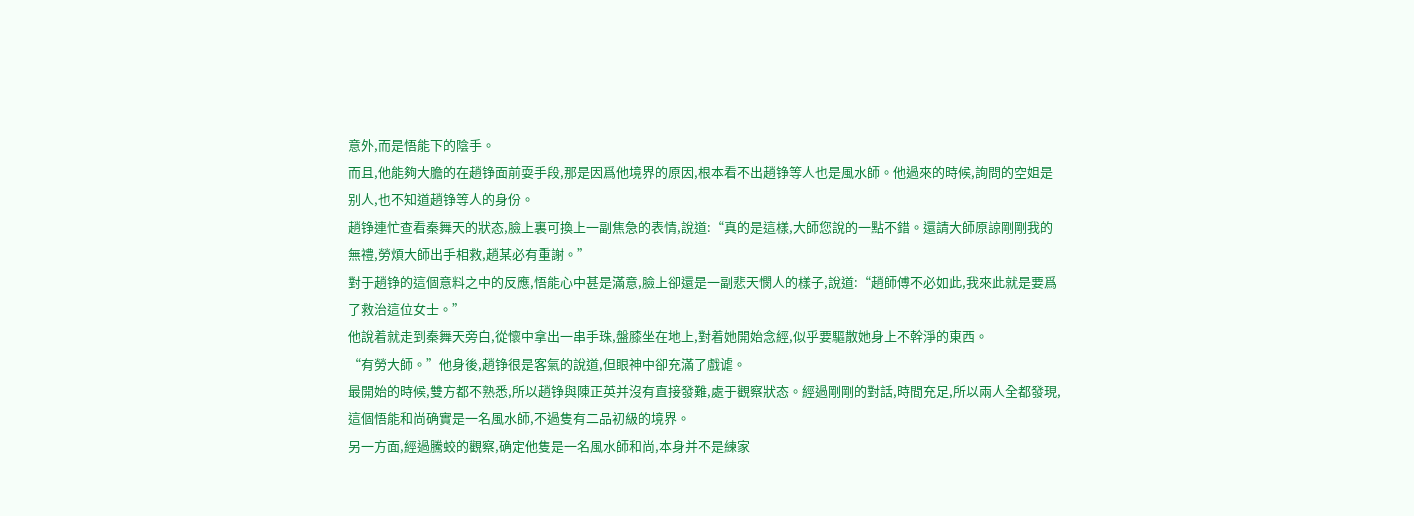意外,而是悟能下的陰手。
而且,他能夠大膽的在趙铮面前耍手段,那是因爲他境界的原因,根本看不出趙铮等人也是風水師。他過來的時候,詢問的空姐是别人,也不知道趙铮等人的身份。
趙铮連忙查看秦舞天的狀态,臉上裏可換上一副焦急的表情,說道:“真的是這樣,大師您說的一點不錯。還請大師原諒剛剛我的無禮,勞煩大師出手相救,趙某必有重謝。”
對于趙铮的這個意料之中的反應,悟能心中甚是滿意,臉上卻還是一副悲天憫人的樣子,說道:“趙師傅不必如此,我來此就是要爲了救治這位女士。”
他說着就走到秦舞天旁白,從懷中拿出一串手珠,盤膝坐在地上,對着她開始念經,似乎要驅散她身上不幹淨的東西。
“有勞大師。”他身後,趙铮很是客氣的說道,但眼神中卻充滿了戲谑。
最開始的時候,雙方都不熟悉,所以趙铮與陳正英并沒有直接發難,處于觀察狀态。經過剛剛的對話,時間充足,所以兩人全都發現,這個悟能和尚确實是一名風水師,不過隻有二品初級的境界。
另一方面,經過騰蛟的觀察,确定他隻是一名風水師和尚,本身并不是練家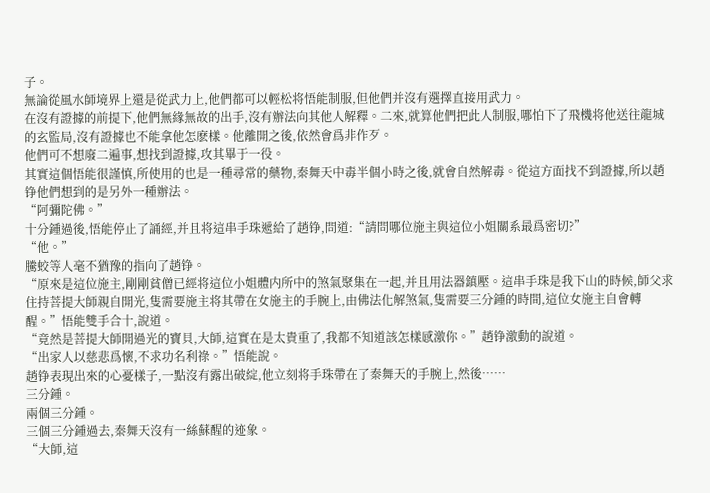子。
無論從風水師境界上還是從武力上,他們都可以輕松将悟能制服,但他們并沒有選擇直接用武力。
在沒有證據的前提下,他們無緣無故的出手,沒有辦法向其他人解釋。二來,就算他們把此人制服,哪怕下了飛機将他送往龍城的玄監局,沒有證據也不能拿他怎麽樣。他離開之後,依然會爲非作歹。
他們可不想廢二遍事,想找到證據,攻其畢于一役。
其實這個悟能很謹慎,所使用的也是一種尋常的藥物,秦舞天中毒半個小時之後,就會自然解毒。從這方面找不到證據,所以趙铮他們想到的是另外一種辦法。
“阿彌陀佛。”
十分鍾過後,悟能停止了誦經,并且将這串手珠遞給了趙铮,問道:“請問哪位施主與這位小姐關系最爲密切?”
“他。”
騰蛟等人毫不猶豫的指向了趙铮。
“原來是這位施主,剛剛貧僧已經将這位小姐體内所中的煞氣聚集在一起,并且用法器鎮壓。這串手珠是我下山的時候,師父求住持菩提大師親自開光,隻需要施主将其帶在女施主的手腕上,由佛法化解煞氣,隻需要三分鍾的時間,這位女施主自會轉醒。”悟能雙手合十,說道。
“竟然是菩提大師開過光的寶貝,大師,這實在是太貴重了,我都不知道該怎樣感激你。”趙铮激動的說道。
“出家人以慈悲爲懷,不求功名利祿。”悟能說。
趙铮表現出來的心憂樣子,一點沒有露出破綻,他立刻将手珠帶在了秦舞天的手腕上,然後……
三分鍾。
兩個三分鍾。
三個三分鍾過去,秦舞天沒有一絲蘇醒的迹象。
“大師,這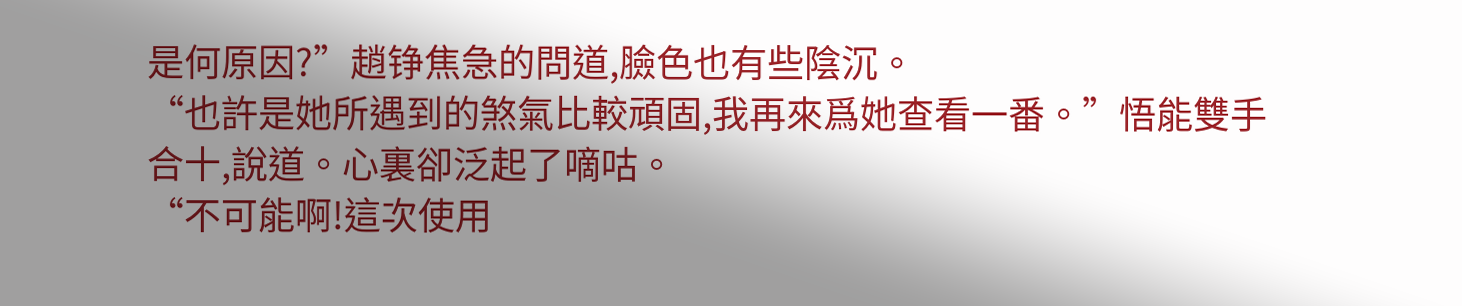是何原因?”趙铮焦急的問道,臉色也有些陰沉。
“也許是她所遇到的煞氣比較頑固,我再來爲她查看一番。”悟能雙手合十,說道。心裏卻泛起了嘀咕。
“不可能啊!這次使用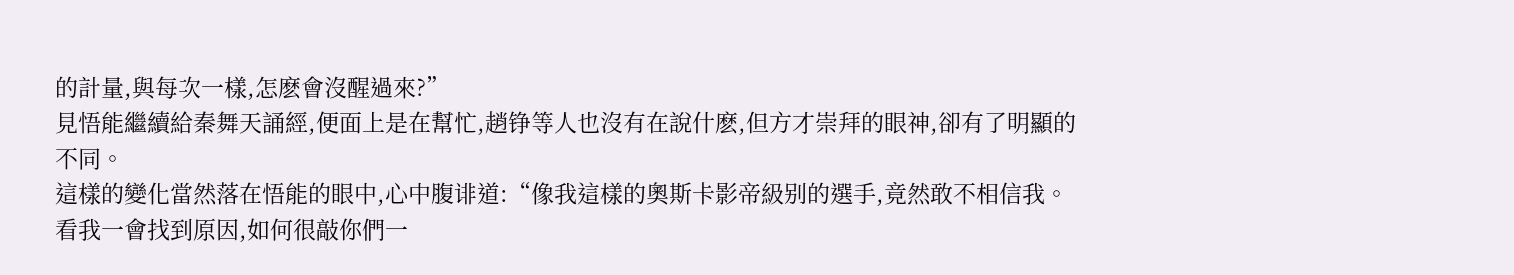的計量,與每次一樣,怎麽會沒醒過來?”
見悟能繼續給秦舞天誦經,便面上是在幫忙,趙铮等人也沒有在說什麽,但方才崇拜的眼神,卻有了明顯的不同。
這樣的變化當然落在悟能的眼中,心中腹诽道:“像我這樣的奧斯卡影帝級别的選手,竟然敢不相信我。看我一會找到原因,如何很敲你們一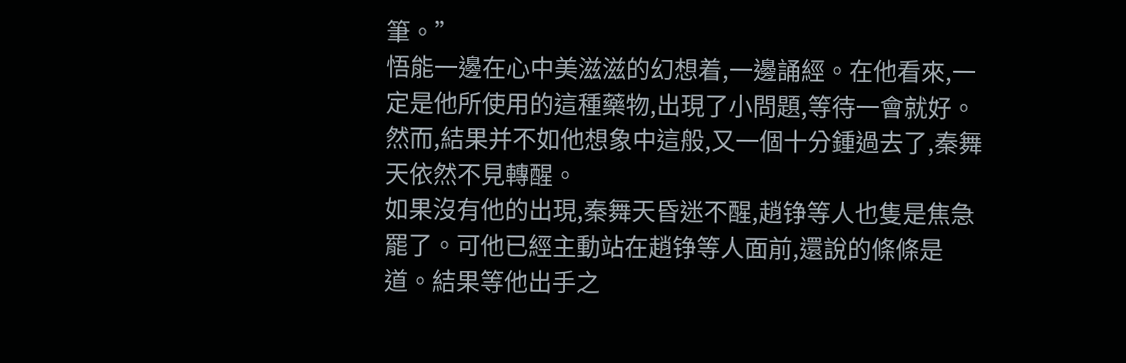筆。”
悟能一邊在心中美滋滋的幻想着,一邊誦經。在他看來,一定是他所使用的這種藥物,出現了小問題,等待一會就好。
然而,結果并不如他想象中這般,又一個十分鍾過去了,秦舞天依然不見轉醒。
如果沒有他的出現,秦舞天昏迷不醒,趙铮等人也隻是焦急罷了。可他已經主動站在趙铮等人面前,還說的條條是道。結果等他出手之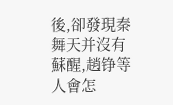後,卻發現秦舞天并沒有蘇醒,趙铮等人會怎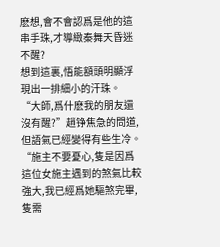麽想,會不會認爲是他的這串手珠,才導緻秦舞天昏迷不醒?
想到這裏,悟能額頭明顯浮現出一排細小的汗珠。
“大師,爲什麽我的朋友還沒有醒?”趙铮焦急的問道,但語氣已經變得有些生冷。
“施主不要憂心,隻是因爲這位女施主遇到的煞氣比較強大,我已經爲她驅煞完畢,隻需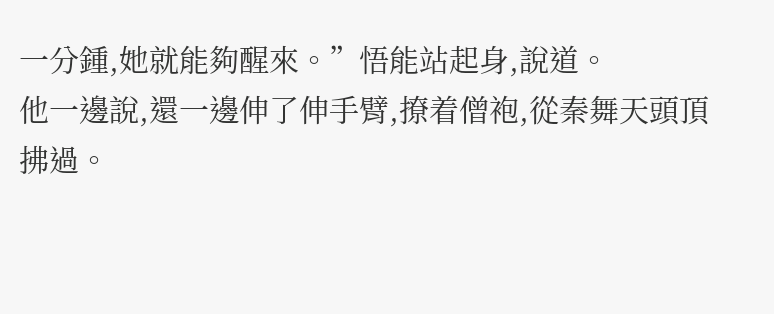一分鍾,她就能夠醒來。”悟能站起身,說道。
他一邊說,還一邊伸了伸手臂,撩着僧袍,從秦舞天頭頂拂過。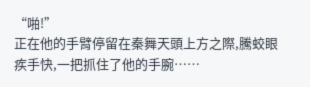“啪!”
正在他的手臂停留在秦舞天頭上方之際,騰蛟眼疾手快,一把抓住了他的手腕……